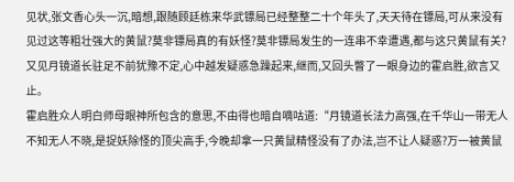见状,张文香心头一沉,暗想,跟随顾廷栋来华武镖局已经整整二十个年头了,天天待在镖局,可从来没有见过这等粗壮强大的黄鼠?莫非镖局真的有妖怪?莫非镖局发生的一连串不幸遭遇,都与这只黄鼠有关?又见月镜道长驻足不前犹豫不定,心中越发疑惑急躁起来,继而,又回头瞥了一眼身边的霍启胜,欲言又止。
霍启胜众人明白师母眼神所包含的意思,不由得也暗自嘀咕道:“月镜道长法力高强,在千华山一带无人不知无人不晓,是捉妖除怪的顶尖高手,今晚却拿一只黄鼠精怪没有了办法,岂不让人疑惑?万一被黄鼠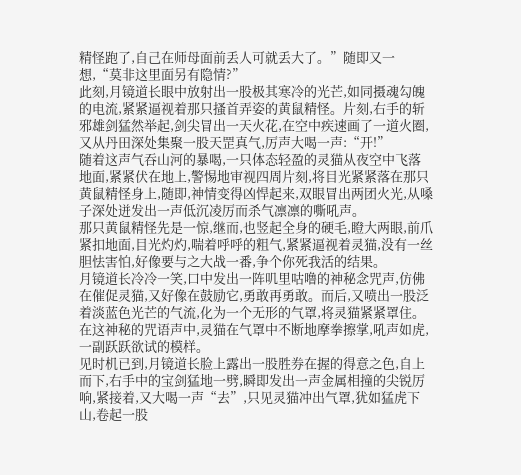精怪跑了,自己在师母面前丢人可就丢大了。”随即又一想,“莫非这里面另有隐情?”
此刻,月镜道长眼中放射出一股极其寒冷的光芒,如同摄魂勾魄的电流,紧紧逼视着那只搔首弄姿的黄鼠精怪。片刻,右手的斩邪雄剑猛然举起,剑尖冒出一天火花,在空中疾速画了一道火圈,又从丹田深处集聚一股天罡真气,厉声大喝一声:“开!”
随着这声气吞山河的暴喝,一只体态轻盈的灵猫从夜空中飞落地面,紧紧伏在地上,警惕地审视四周片刻,将目光紧紧落在那只黄鼠精怪身上,随即,神情变得凶悍起来,双眼冒出两团火光,从嗓子深处迸发出一声低沉凌厉而杀气凛凛的嘶吼声。
那只黄鼠精怪先是一惊,继而,也竖起全身的硬毛,瞪大两眼,前爪紧扣地面,目光灼灼,喘着呼呼的粗气,紧紧逼视着灵猫,没有一丝胆怯害怕,好像要与之大战一番,争个你死我活的结果。
月镜道长冷冷一笑,口中发出一阵叽里咕噜的神秘念咒声,仿佛在催促灵猫,又好像在鼓励它,勇敢再勇敢。而后,又喷出一股泛着淡蓝色光芒的气流,化为一个无形的气罩,将灵猫紧紧罩住。在这神秘的咒语声中,灵猫在气罩中不断地摩拳擦掌,吼声如虎,一副跃跃欲试的模样。
见时机已到,月镜道长脸上露出一股胜券在握的得意之色,自上而下,右手中的宝剑猛地一劈,瞬即发出一声金属相撞的尖锐厉响,紧接着,又大喝一声“去”,只见灵猫冲出气罩,犹如猛虎下山,卷起一股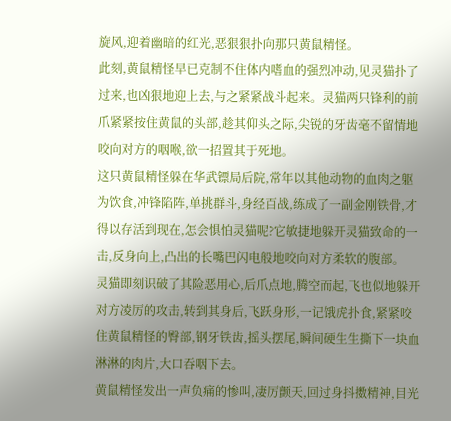旋风,迎着幽暗的红光,恶狠狠扑向那只黄鼠精怪。
此刻,黄鼠精怪早已克制不住体内嗜血的强烈冲动,见灵猫扑了过来,也凶狠地迎上去,与之紧紧战斗起来。灵猫两只锋利的前爪紧紧按住黄鼠的头部,趁其仰头之际,尖锐的牙齿毫不留情地咬向对方的咽喉,欲一招置其于死地。
这只黄鼠精怪躲在华武镖局后院,常年以其他动物的血肉之躯为饮食,冲锋陷阵,单挑群斗,身经百战,练成了一副金刚铁骨,才得以存活到现在,怎会惧怕灵猫呢?它敏捷地躲开灵猫致命的一击,反身向上,凸出的长嘴巴闪电般地咬向对方柔软的腹部。
灵猫即刻识破了其险恶用心,后爪点地,腾空而起,飞也似地躲开对方凌厉的攻击,转到其身后,飞跃身形,一记饿虎扑食,紧紧咬住黄鼠精怪的臀部,钢牙铁齿,摇头摆尾,瞬间硬生生撕下一块血淋淋的肉片,大口吞咽下去。
黄鼠精怪发出一声负痛的惨叫,凄厉颤天,回过身抖擞精神,目光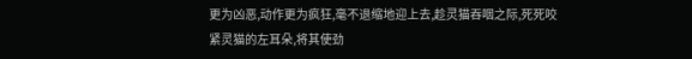更为凶恶,动作更为疯狂,毫不退缩地迎上去,趁灵猫吞咽之际,死死咬紧灵猫的左耳朵,将其使劲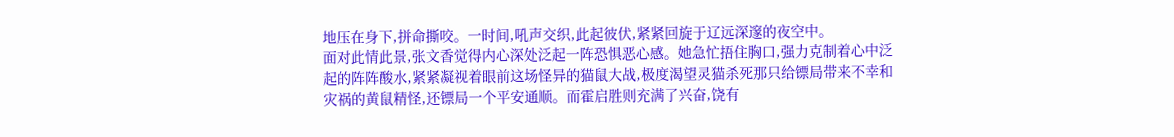地压在身下,拼命撕咬。一时间,吼声交织,此起彼伏,紧紧回旋于辽远深邃的夜空中。
面对此情此景,张文香觉得内心深处泛起一阵恐惧恶心感。她急忙捂住胸口,强力克制着心中泛起的阵阵酸水,紧紧凝视着眼前这场怪异的猫鼠大战,极度渴望灵猫杀死那只给镖局带来不幸和灾祸的黄鼠精怪,还镖局一个平安通顺。而霍启胜则充满了兴奋,饶有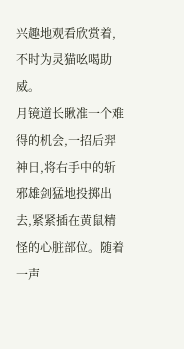兴趣地观看欣赏着,不时为灵猫吆喝助威。
月镜道长瞅准一个难得的机会,一招后羿神日,将右手中的斩邪雄剑猛地投掷出去,紧紧插在黄鼠精怪的心脏部位。随着一声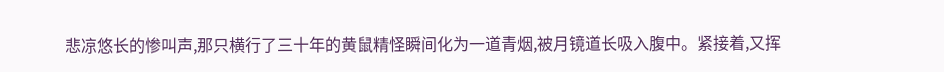悲凉悠长的惨叫声,那只横行了三十年的黄鼠精怪瞬间化为一道青烟,被月镜道长吸入腹中。紧接着,又挥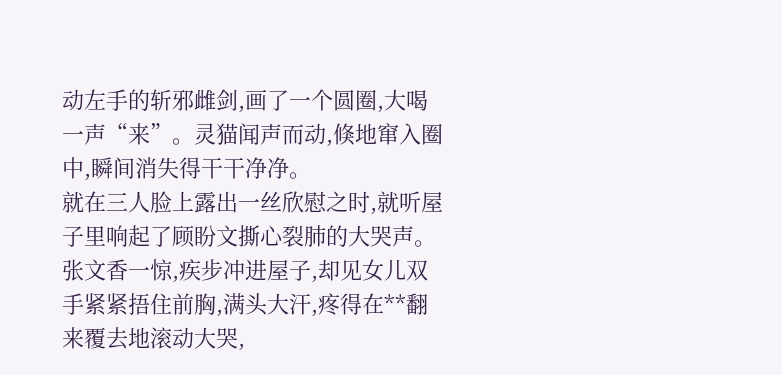动左手的斩邪雌剑,画了一个圆圈,大喝一声“来”。灵猫闻声而动,倏地窜入圈中,瞬间消失得干干净净。
就在三人脸上露出一丝欣慰之时,就听屋子里响起了顾盼文撕心裂肺的大哭声。张文香一惊,疾步冲进屋子,却见女儿双手紧紧捂住前胸,满头大汗,疼得在**翻来覆去地滚动大哭,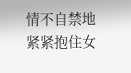情不自禁地紧紧抱住女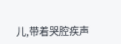儿,带着哭腔疾声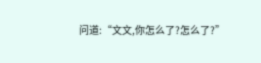问道:“文文,你怎么了?怎么了?”